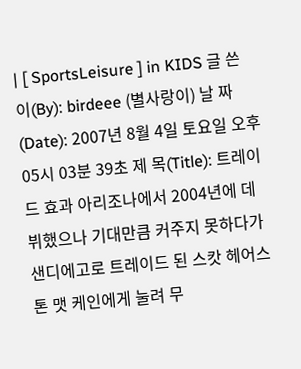| [ SportsLeisure ] in KIDS 글 쓴 이(By): birdeee (별사랑이) 날 짜 (Date): 2007년 8월 4일 토요일 오후 05시 03분 39초 제 목(Title): 트레이드 효과 아리조나에서 2004년에 데뷔했으나 기대만큼 커주지 못하다가 샌디에고로 트레이드 된 스캇 헤어스톤 맷 케인에게 눌려 무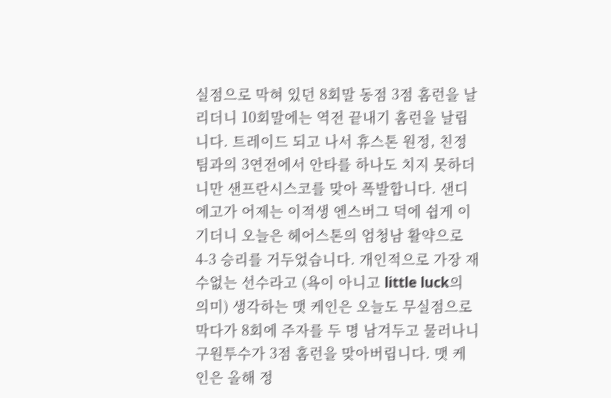실점으로 막혀 있던 8회말 동점 3점 홈런을 날리더니 10회말에는 역전 끝내기 홈런을 날립니다. 트레이드 되고 나서 휴스톤 원정, 친정팀과의 3연전에서 안타를 하나도 치지 못하더니만 샌프란시스코를 맞아 폭발합니다. 샌디에고가 어제는 이적생 엔스버그 덕에 쉽게 이기더니 오늘은 헤어스톤의 엄청남 활약으로 4-3 승리를 거두었습니다. 개인적으로 가장 재수없는 선수라고 (욕이 아니고 little luck의 의미) 생각하는 맷 케인은 오늘도 무실점으로 막다가 8회에 주자를 두 명 남겨두고 물러나니 구원투수가 3점 홈런을 맞아버립니다. 맷 케인은 올해 정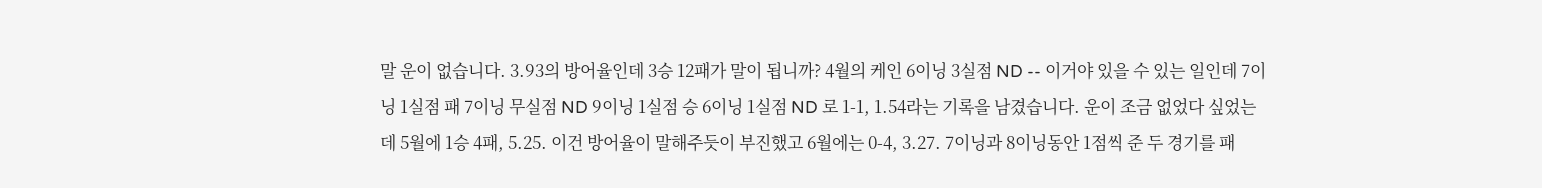말 운이 없습니다. 3.93의 방어율인데 3승 12패가 말이 됩니까? 4월의 케인 6이닝 3실점 ND -- 이거야 있을 수 있는 일인데 7이닝 1실점 패 7이닝 무실점 ND 9이닝 1실점 승 6이닝 1실점 ND 로 1-1, 1.54라는 기록을 남겼습니다. 운이 조금 없었다 싶었는데 5월에 1승 4패, 5.25. 이건 방어율이 말해주듯이 부진했고 6월에는 0-4, 3.27. 7이닝과 8이닝동안 1점씩 준 두 경기를 패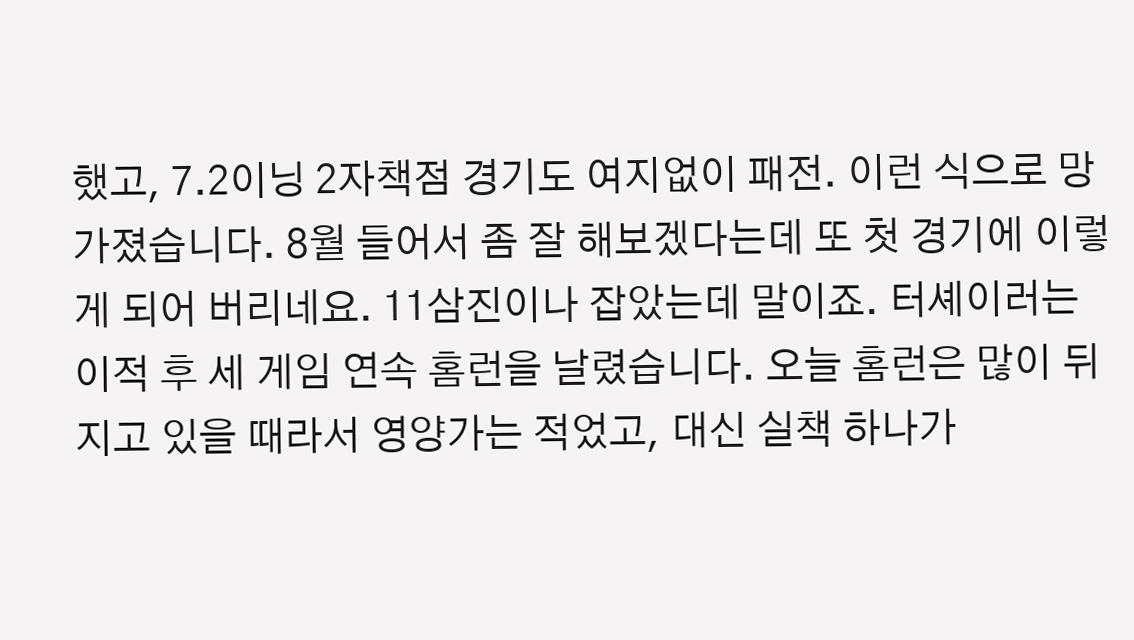했고, 7.2이닝 2자책점 경기도 여지없이 패전. 이런 식으로 망가졌습니다. 8월 들어서 좀 잘 해보겠다는데 또 첫 경기에 이렇게 되어 버리네요. 11삼진이나 잡았는데 말이죠. 터셰이러는 이적 후 세 게임 연속 홈런을 날렸습니다. 오늘 홈런은 많이 뒤지고 있을 때라서 영양가는 적었고, 대신 실책 하나가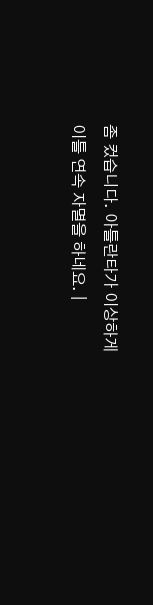좀 컸습니다. 아틀란타가 이상하게 이틀 연속 자멸을 하네요. |